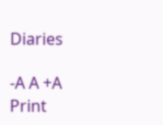Diaries

-A A +A
Print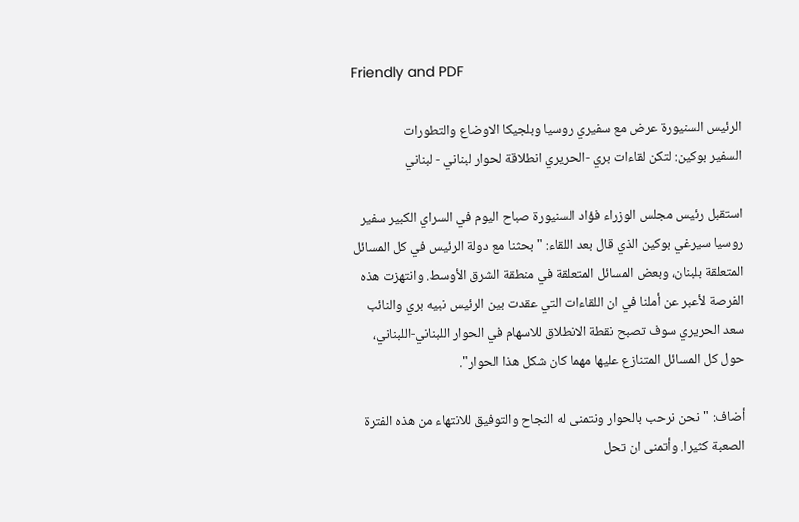Friendly and PDF

الرئيس السنيورة عرض مع سفيري روسيا وبلجيكا الاوضاع والتطورات
السفير بوكين: لتكن لقاءات بري -الحريري انطلاقة لحوار لبناني - لبناني

استقبل رئيس مجلس الوزراء فؤاد السنيورة صباح اليوم في السراي الكبير سفير روسيا سيرغي بوكين الذي قال بعد اللقاء: "بحثنا مع دولة الرئيس في كل المسائل المتعلقة بلبنان، وبعض المسائل المتعلقة في منطقة الشرق الأوسط. وانتهزت هذه الفرصة لأعبر عن أملنا في ان اللقاءات التي عقدت بين الرئيس نبيه بري والنائب سعد الحريري سوف تصبح نقطة الانطلاق للاسهام في الحوار اللبناني-اللبناني، حول كل المسائل المتنازع عليها مهما كان شكل هذا الحوار".

أضاف: "نحن نرحب بالحوار ونتمنى له النجاح والتوفيق للانتهاء من هذه الفترة الصعبة كثيرا. وأتمنى ان تحل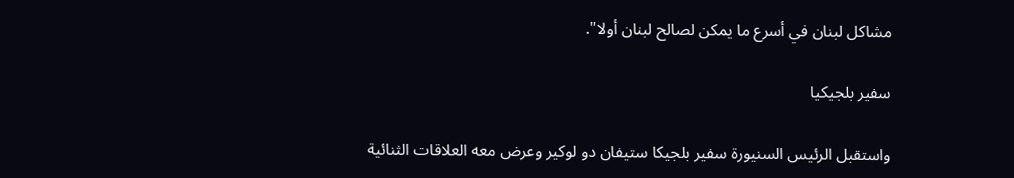مشاكل لبنان في أسرع ما يمكن لصالح لبنان أولا".

سفير بلجيكيا

واستقبل الرئيس السنيورة سفير بلجيكا ستيفان دو لوكير وعرض معه العلاقات الثنائية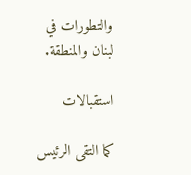والتطورات في لبنان والمنطقة.

استقبالات

كما التقى الرئيس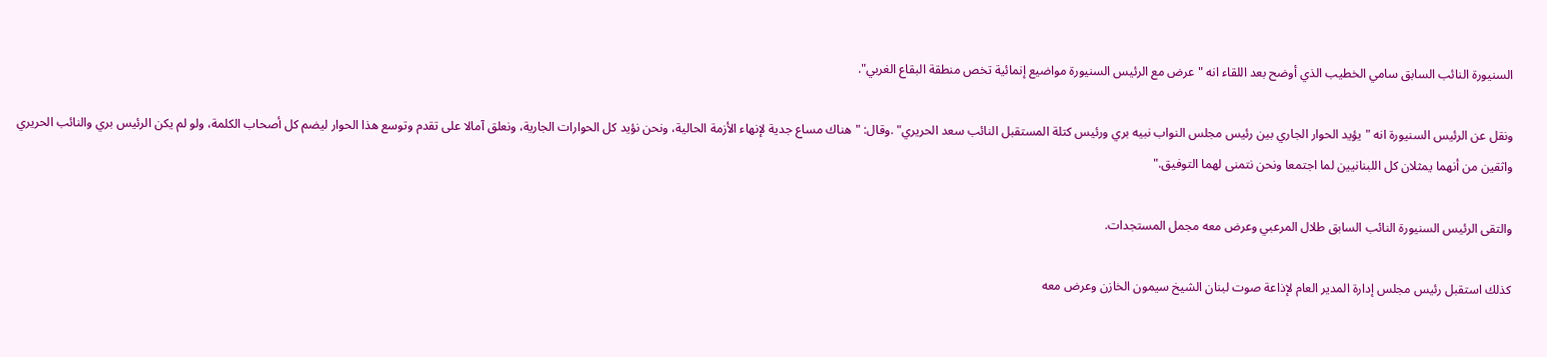السنيورة النائب السابق سامي الخطيب الذي أوضح بعد اللقاء انه "عرض مع الرئيس السنيورة مواضيع إنمائية تخص منطقة البقاع الغربي".

ونقل عن الرئيس السنيورة انه "يؤيد الحوار الجاري بين رئيس مجلس النواب نبيه بري ورئيس كتلة المستقبل النائب سعد الحريري" .وقال: "هناك مساع جدية لإنهاء الأزمة الحالية، ونحن نؤيد كل الحوارات الجارية، ونعلق آمالا على تقدم وتوسع هذا الحوار ليضم كل أصحاب الكلمة، ولو لم يكن الرئيس بري والنائب الحريري واثقين من أنهما يمثلان كل اللبنانيين لما اجتمعا ونحن نتمنى لهما التوفيق."

والتقى الرئيس السنيورة النائب السابق طلال المرعبي وعرض معه مجمل المستجدات.

كذلك استقبل رئيس مجلس إدارة المدير العام لإذاعة صوت لبنان الشيخ سيمون الخازن وعرض معه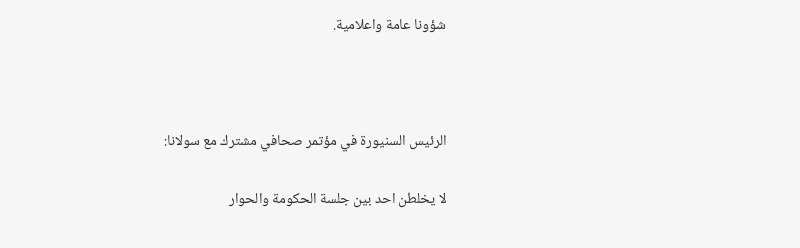شؤونا عامة واعلامية.



الرئيس السنيورة في مؤتمر صحافي مشترك مع سولانا:

لا يخلطن احد بين جلسة الحكومة والحوار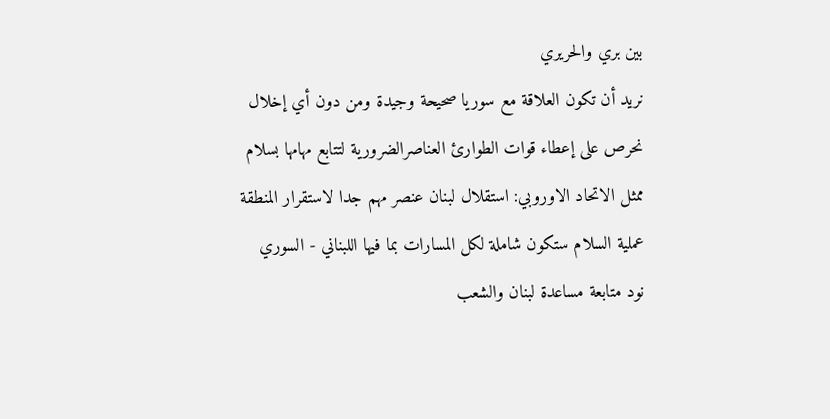بين بري والحريري
نريد أن تكون العلاقة مع سوريا صحيحة وجيدة ومن دون أي إخلال
نحرص على إعطاء قوات الطوارئ العناصرالضرورية لتتابع مهامها بسلام
ممثل الاتحاد الاوروبي: استقلال لبنان عنصر مهم جدا لاستقرار المنطقة
عملية السلام ستكون شاملة لكل المسارات بما فيها اللبناني - السوري
نود متابعة مساعدة لبنان والشعب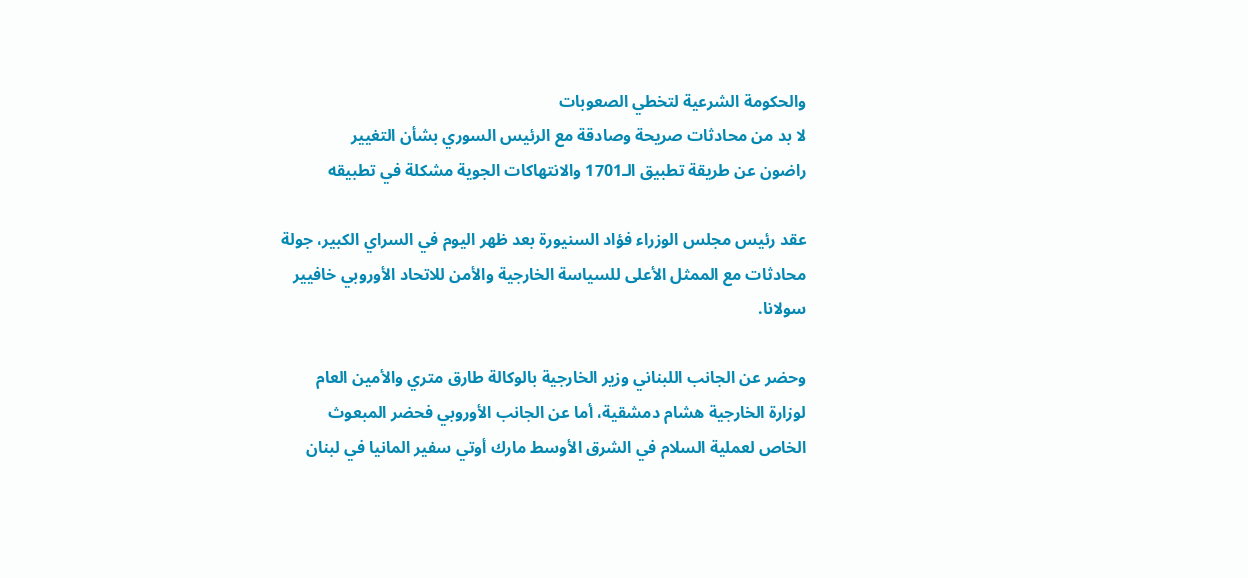والحكومة الشرعية لتخطي الصعوبات
لا بد من محادثات صريحة وصادقة مع الرئيس السوري بشأن التغيير
راضون عن طريقة تطبيق الـ1701 والانتهاكات الجوية مشكلة في تطبيقه

عقد رئيس مجلس الوزراء فؤاد السنيورة بعد ظهر اليوم في السراي الكبير، جولة محادثات مع الممثل الأعلى للسياسة الخارجية والأمن للاتحاد الأوروبي خافيير سولانا.

وحضر عن الجانب اللبناني وزير الخارجية بالوكالة طارق متري والأمين العام لوزارة الخارجية هشام دمشقية، أما عن الجانب الأوروبي فحضر المبعوث الخاص لعملية السلام في الشرق الأوسط مارك أوتي سفير المانيا في لبنان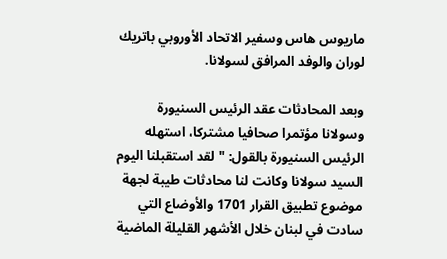ماريوس هاس وسفير الاتحاد الأوروبي باتريك لوران والوفد المرافق لسولانا.

وبعد المحادثات عقد الرئيس السنيورة وسولانا مؤتمرا صحافيا مشتركا، استهله الرئيس السنيورة بالقول: "لقد استقبلنا اليوم السيد سولانا وكانت لنا محادثات طيبة لجهة موضوع تطبيق القرار 1701 والأوضاع التي سادت في لبنان خلال الأشهر القليلة الماضية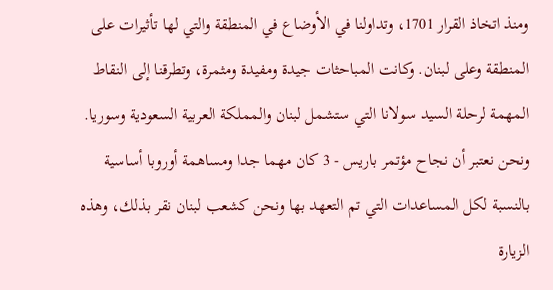ومنذ اتخاذ القرار 1701، وتداولنا في الأوضاع في المنطقة والتي لها تأثيرات على المنطقة وعلى لبنان. وكانت المباحثات جيدة ومفيدة ومثمرة، وتطرقنا إلى النقاط المهمة لرحلة السيد سولانا التي ستشمل لبنان والمملكة العربية السعودية وسوريا. ونحن نعتبر أن نجاح مؤتمر باريس - 3 كان مهما جدا ومساهمة أوروبا أساسية بالنسبة لكل المساعدات التي تم التعهد بها ونحن كشعب لبنان نقر بذلك، وهذه الزيارة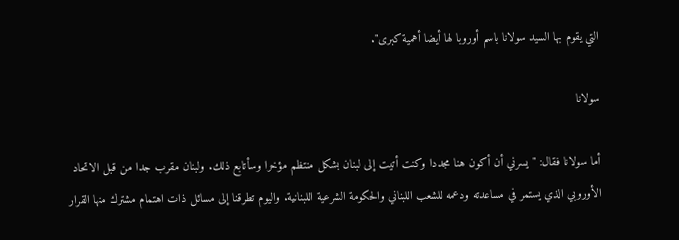التي يقوم بها السيد سولانا باسم أوروبا لها أيضا أهمية كبرى".

سولانا

أما سولانا فقال: "يسرني أن أكون هنا مجددا وكنت أتيت إلى لبنان بشكل منتظم مؤخرا وسأتابع ذلك. ولبنان مقرب جدا من قبل الاتحاد الأوروبي الذي يستمر في مساعدته ودعمه للشعب اللبناني والحكومة الشرعية اللبنانية. واليوم تطرقنا إلى مسائل ذات اهتمام مشترك منها القرار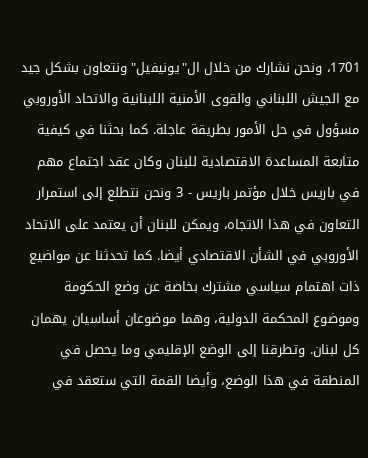1701، ونحن نشارك من خلال ال"يونيفيل" ونتعاون بشكل جيد مع الجيش اللبناني والقوى الأمنية اللبنانية والاتحاد الأوروبي مسؤول في حل الأمور بطريقة عاجلة. كما بحثنا في كيفية متابعة المساعدة الاقتصادية للبنان وكان عقد اجتماع مهم في باريس خلال مؤتمر باريس - 3 ونحن نتطلع إلى استمرار التعاون في هذا الاتجاه، ويمكن للبنان أن يعتمد على الاتحاد الأوروبي في الشأن الاقتصادي أيضا. كما تحدثنا عن مواضيع ذات اهتمام سياسي مشترك بخاصة عن وضع الحكومة وموضوع المحكمة الدولية، وهما موضوعان أساسيان يهمان كل لبنان. وتطرقنا إلى الوضع الإقليمي وما يحصل في المنطقة في هذا الوضع، وأيضا القمة التي ستعقد في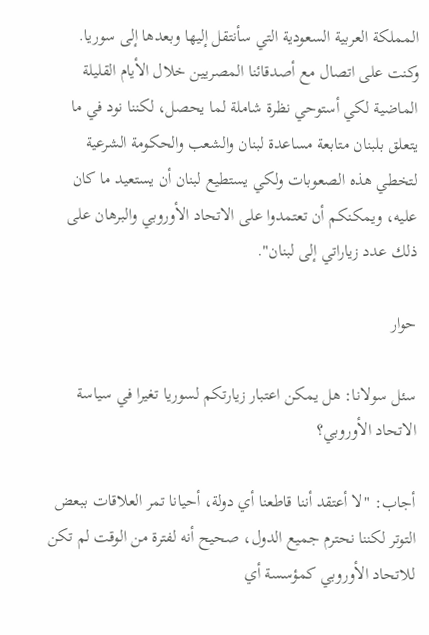المملكة العربية السعودية التي سأنتقل إليها وبعدها إلى سوريا. وكنت على اتصال مع أصدقائنا المصريين خلال الأيام القليلة الماضية لكي أستوحي نظرة شاملة لما يحصل، لكننا نود في ما يتعلق بلبنان متابعة مساعدة لبنان والشعب والحكومة الشرعية لتخطي هذه الصعوبات ولكي يستطيع لبنان أن يستعيد ما كان عليه، ويمكنكم أن تعتمدوا على الاتحاد الأوروبي والبرهان على ذلك عدد زياراتي إلى لبنان".

حوار

سئل سولانا: هل يمكن اعتبار زيارتكم لسوريا تغيرا في سياسة الاتحاد الأوروبي؟

أجاب: "لا أعتقد أننا قاطعنا أي دولة، أحيانا تمر العلاقات ببعض التوتر لكننا نحترم جميع الدول، صحيح أنه لفترة من الوقت لم تكن للاتحاد الأوروبي كمؤسسة أي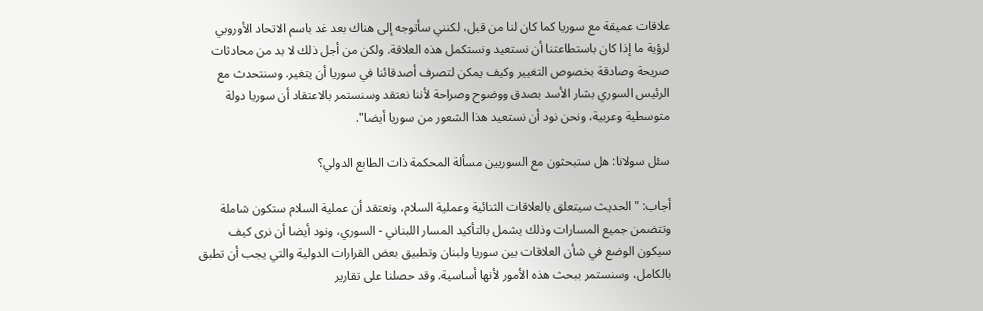علاقات عميقة مع سوريا كما كان لنا من قبل، لكنني سأتوجه إلى هناك بعد غد باسم الاتحاد الأوروبي لرؤية ما إذا كان باستطاعتنا أن نستعيد ونستكمل هذه العلاقة. ولكن من أجل ذلك لا بد من محادثات صريحة وصادقة بخصوص التغيير وكيف يمكن لتصرف أصدقائنا في سوريا أن يتغير. وسنتحدث مع الرئيس السوري بشار الأسد بصدق ووضوح وصراحة لأننا نعتقد وسنستمر بالاعتقاد أن سوريا دولة متوسطية وعربية، ونحن نود أن نستعيد هذا الشعور من سوريا أيضا".

سئل سولانا: هل ستبحثون مع السوريين مسألة المحكمة ذات الطابع الدولي؟

أجاب: "الحديث سيتعلق بالعلاقات الثنائية وعملية السلام، ونعتقد أن عملية السلام ستكون شاملة وتتضمن جميع المسارات وذلك يشمل بالتأكيد المسار اللبناني - السوري، ونود أيضا أن نرى كيف سيكون الوضع في شأن العلاقات بين سوريا ولبنان وتطبيق بعض القرارات الدولية والتي يجب أن تطبق بالكامل، وسنستمر ببحث هذه الأمور لأنها أساسية. وقد حصلنا على تقارير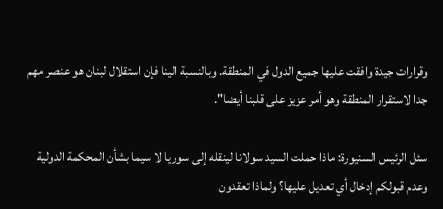وقرارات جيدة وافقت عليها جميع الدول في المنطقة. وبالنسبة الينا فإن استقلال لبنان هو عنصر مهم جدا لاستقرار المنطقة وهو أمر عزيز على قلبنا أيضا".

سئل الرئيس السنيورة: ماذا حملت السيد سولانا لينقله إلى سوريا لا سيما بشأن المحكمة الدولية وعدم قبولكم إدخال أي تعديل عليها؟ ولماذا تعقدون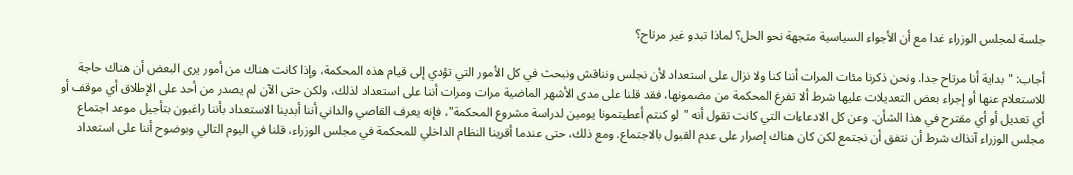جلسة لمجلس الوزراء غدا مع أن الأجواء السياسية متجهة نحو الحل؟ لماذا تبدو غير مرتاح؟

أجاب: "بداية أنا مرتاح جدا. ونحن ذكرنا مئات المرات أننا كنا ولا نزال على استعداد لأن نجلس ونناقش ونبحث في كل الأمور التي تؤدي إلى قيام هذه المحكمة، وإذا كانت هناك من أمور يرى البعض أن هناك حاجة للاستعلام عنها أو إجراء بعض التعديلات عليها شرط ألا تفرغ المحكمة من مضمونها، فقد قلنا على مدى الأشهر الماضية مرات ومرات أننا على استعداد لذلك، ولكن حتى الآن لم يصدر من أحد على الإطلاق أي موقف أو أي تعديل أو أي مقترح في هذا الشأن. وعن كل الادعاءات التي كانت تقول أنه "لو كنتم أعطيتمونا يومين لدراسة مشروع المحكمة"، فإنه يعرف القاصي والداني أننا أبدينا الاستعداد بأننا راغبون بتأجيل موعد اجتماع مجلس الوزراء آنذاك شرط أن نتفق أن نجتمع لكن كان هناك إصرار على عدم القبول بالاجتماع. ومع ذلك، حتى عندما أقرينا النظام الداخلي للمحكمة في مجلس الوزراء، قلنا في اليوم التالي وبوضوح أننا على استعداد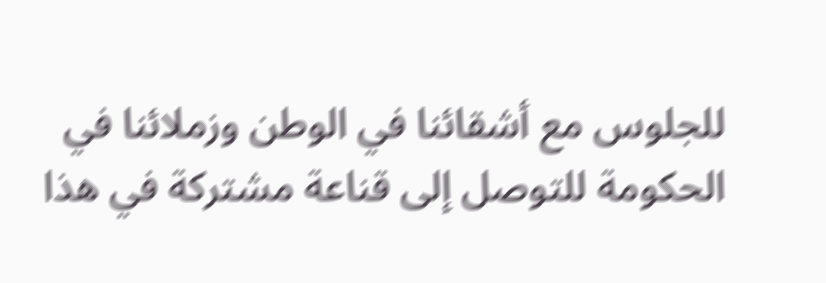للجلوس مع أشقائنا في الوطن وزملائنا في الحكومة للتوصل إلى قناعة مشتركة في هذا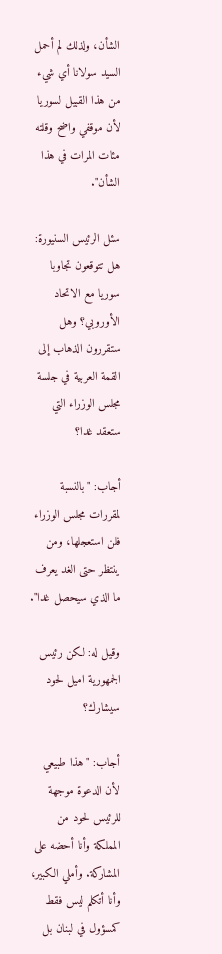الشأن، ولذلك لم أحمل السيد سولانا أي شيء من هذا القبيل لسوريا لأن موقفي واضح وقلته مئات المرات في هذا الشأن".

سئل الرئيس السنيورة: هل تتوقعون تجاوبا سوريا مع الاتحاد الأوروبي؟ وهل ستقررون الذهاب إلى القمة العربية في جلسة مجلس الوزراء التي ستعقد غدا؟

أجاب: "بالنسبة لمقررات مجلس الوزراء فلن استعجلها، ومن ينتظر حتى الغد يعرف ما الذي سيحصل غدا".

وقيل له: لكن رئيس الجمهورية اميل لحود سيشارك؟

أجاب: "هذا طبيعي لأن الدعوة موجهة للرئيس لحود من المملكة وأنا أحضه على المشاركة. وأملي الكبير، وأنا أتكلم ليس فقط كمسؤول في لبنان بل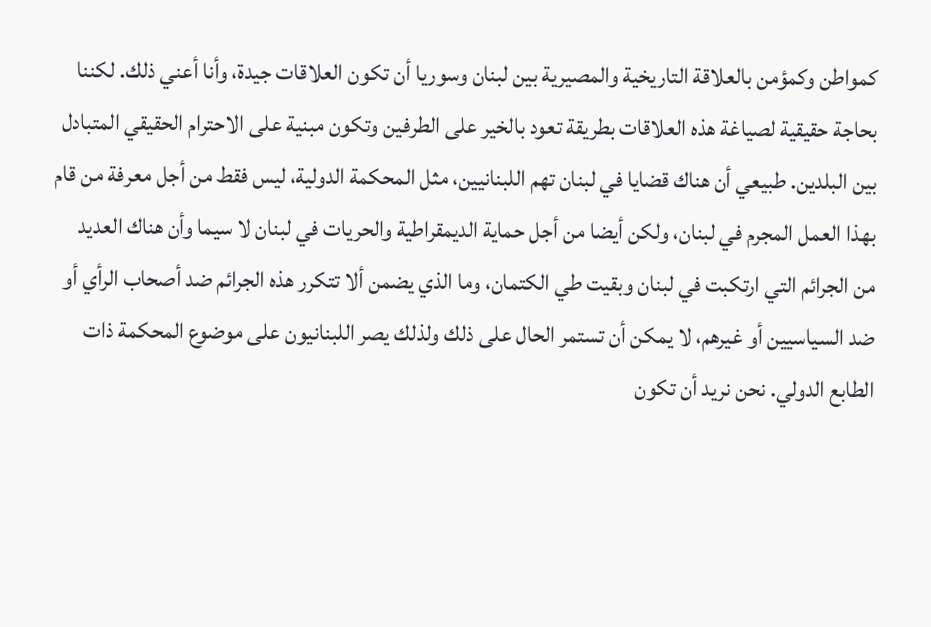كمواطن وكمؤمن بالعلاقة التاريخية والمصيرية بين لبنان وسوريا أن تكون العلاقات جيدة، وأنا أعني ذلك. لكننا بحاجة حقيقية لصياغة هذه العلاقات بطريقة تعود بالخير على الطرفين وتكون مبنية على الاحترام الحقيقي المتبادل بين البلدين. طبيعي أن هناك قضايا في لبنان تهم اللبنانيين، مثل المحكمة الدولية، ليس فقط من أجل معرفة من قام بهذا العمل المجرم في لبنان، ولكن أيضا من أجل حماية الديمقراطية والحريات في لبنان لا سيما وأن هناك العديد من الجرائم التي ارتكبت في لبنان وبقيت طي الكتمان، وما الذي يضمن ألا تتكرر هذه الجرائم ضد أصحاب الرأي أو ضد السياسيين أو غيرهم، لا يمكن أن تستمر الحال على ذلك ولذلك يصر اللبنانيون على موضوع المحكمة ذات الطابع الدولي. نحن نريد أن تكون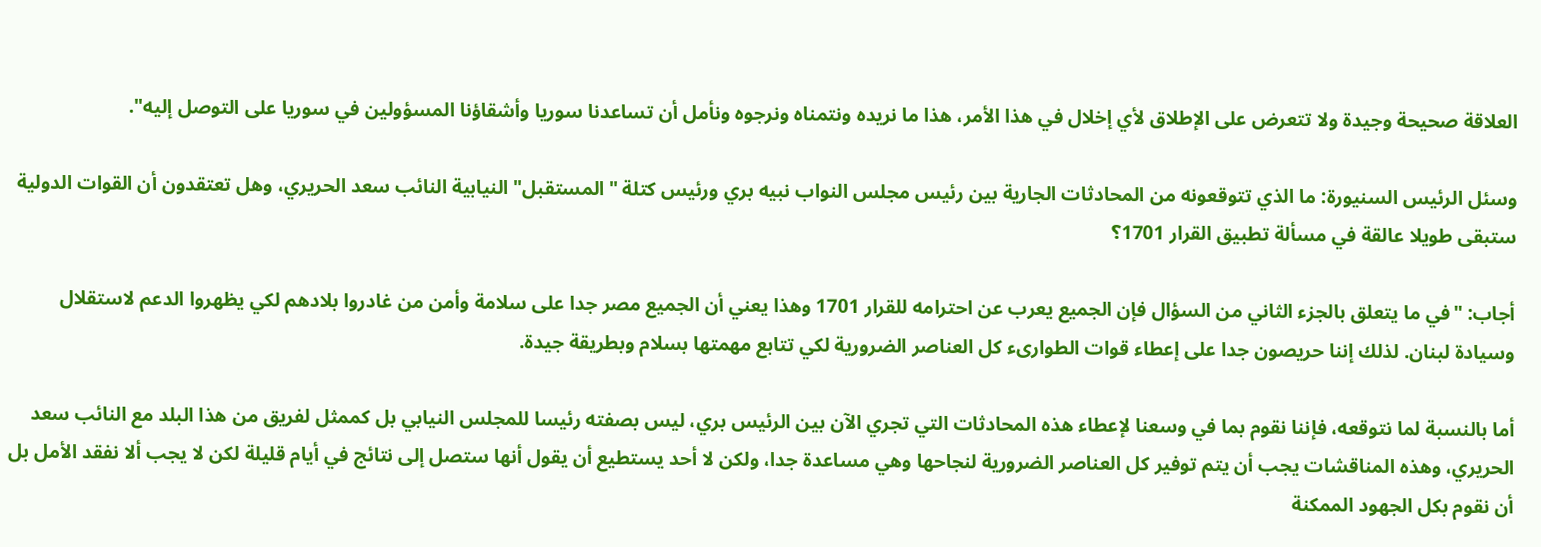العلاقة صحيحة وجيدة ولا تتعرض على الإطلاق لأي إخلال في هذا الأمر، هذا ما نريده ونتمناه ونرجوه ونأمل أن تساعدنا سوريا وأشقاؤنا المسؤولين في سوريا على التوصل إليه".

وسئل الرئيس السنيورة: ما الذي تتوقعونه من المحادثات الجارية بين رئيس مجلس النواب نبيه بري ورئيس كتلة "المستقبل" النيابية النائب سعد الحريري، وهل تعتقدون أن القوات الدولية ستبقى طويلا عالقة في مسألة تطبيق القرار 1701؟

أجاب: "في ما يتعلق بالجزء الثاني من السؤال فإن الجميع يعرب عن احترامه للقرار 1701 وهذا يعني أن الجميع مصر جدا على سلامة وأمن من غادروا بلادهم لكي يظهروا الدعم لاستقلال وسيادة لبنان. لذلك إننا حريصون جدا على إعطاء قوات الطوارىء كل العناصر الضرورية لكي تتابع مهمتها بسلام وبطريقة جيدة.

أما بالنسبة لما نتوقعه، فإننا نقوم بما في وسعنا لإعطاء هذه المحادثات التي تجري الآن بين الرئيس بري، ليس بصفته رئيسا للمجلس النيابي بل كممثل لفريق من هذا البلد مع النائب سعد الحريري، وهذه المناقشات يجب أن يتم توفير كل العناصر الضرورية لنجاحها وهي مساعدة جدا، ولكن لا أحد يستطيع أن يقول أنها ستصل إلى نتائج في أيام قليلة لكن لا يجب ألا نفقد الأمل بل أن نقوم بكل الجهود الممكنة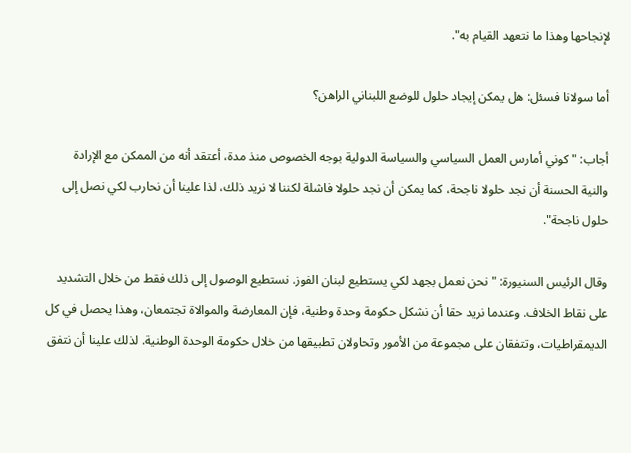لإنجاحها وهذا ما نتعهد القيام به".

أما سولانا فسئل: هل يمكن إيجاد حلول للوضع اللبناني الراهن؟

أجاب: "كوني أمارس العمل السياسي والسياسة الدولية بوجه الخصوص منذ مدة، أعتقد أنه من الممكن مع الإرادة والنية الحسنة أن نجد حلولا ناجحة، كما يمكن أن نجد حلولا فاشلة لكننا لا نريد ذلك، لذا علينا أن نحارب لكي نصل إلى حلول ناجحة".

وقال الرئيس السنيورة: "نحن نعمل بجهد لكي يستطيع لبنان الفوز. نستطيع الوصول إلى ذلك فقط من خلال التشديد على نقاط الخلاف. وعندما نريد حقا أن نشكل حكومة وحدة وطنية، فإن المعارضة والموالاة تجتمعان، وهذا يحصل في كل الديمقراطيات، وتتفقان على مجموعة من الأمور وتحاولان تطبيقها من خلال حكومة الوحدة الوطنية. لذلك علينا أن نتفق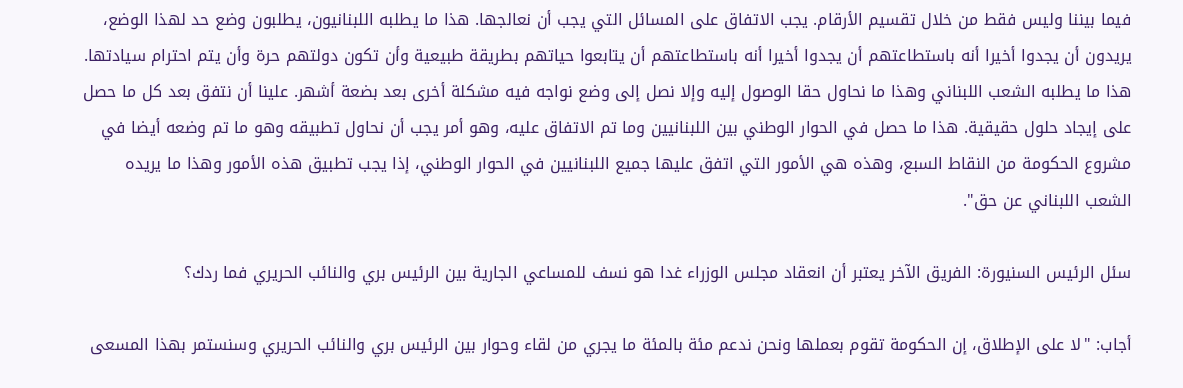فيما بيننا وليس فقط من خلال تقسيم الأرقام. يجب الاتفاق على المسائل التي يجب أن نعالجها. هذا ما يطلبه اللبنانيون، يطلبون وضع حد لهذا الوضع، يريدون أن يجدوا أخيرا أنه باستطاعتهم أن يجدوا أخيرا أنه باستطاعتهم أن يتابعوا حياتهم بطريقة طبيعية وأن تكون دولتهم حرة وأن يتم احترام سيادتها. هذا ما يطلبه الشعب اللبناني وهذا ما نحاول حقا الوصول إليه وإلا نصل إلى وضع نواجه فيه مشكلة أخرى بعد بضعة أشهر. علينا أن نتفق بعد كل ما حصل على إيجاد حلول حقيقية. هذا ما حصل في الحوار الوطني بين اللبنانيين وما تم الاتفاق عليه، وهو أمر يجب أن نحاول تطبيقه وهو ما تم وضعه أيضا في مشروع الحكومة من النقاط السبع، وهذه هي الأمور التي اتفق عليها جميع اللبنانيين في الحوار الوطني، إذا يجب تطبيق هذه الأمور وهذا ما يريده الشعب اللبناني عن حق".

سئل الرئيس السنيورة: الفريق الآخر يعتبر أن انعقاد مجلس الوزراء غدا هو نسف للمساعي الجارية بين الرئيس بري والنائب الحريري فما ردك؟

أجاب: "لا على الإطلاق، إن الحكومة تقوم بعملها ونحن ندعم مئة بالمئة ما يجري من لقاء وحوار بين الرئيس بري والنائب الحريري وسنستمر بهذا المسعى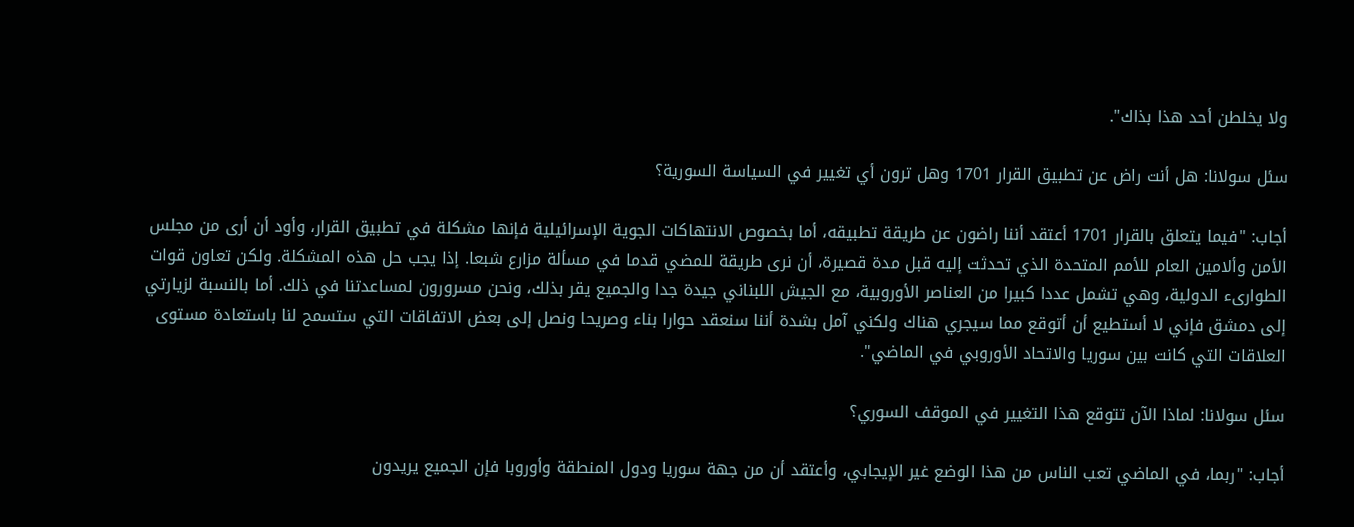ولا يخلطن أحد هذا بذاك".

سئل سولانا: هل أنت راض عن تطبيق القرار 1701 وهل ترون أي تغيير في السياسة السورية؟

أجاب: "فيما يتعلق بالقرار 1701 أعتقد أننا راضون عن طريقة تطبيقه، أما بخصوص الانتهاكات الجوية الإسرائيلية فإنها مشكلة في تطبيق القرار، وأود أن أرى من مجلس الأمن وألامين العام للأمم المتحدة الذي تحدثت إليه قبل مدة قصيرة، أن نرى طريقة للمضي قدما في مسألة مزارع شبعا. إذا يجب حل هذه المشكلة. ولكن تعاون قوات الطوارىء الدولية، وهي تشمل عددا كبيرا من العناصر الأوروبية، مع الجيش اللبناني جيدة جدا والجميع يقر بذلك، ونحن مسرورون لمساعدتنا في ذلك. أما بالنسبة لزيارتي إلى دمشق فإني لا أستطيع أن أتوقع مما سيجري هناك ولكني آمل بشدة أننا سنعقد حوارا بناء وصريحا ونصل إلى بعض الاتفاقات التي ستسمح لنا باستعادة مستوى العلاقات التي كانت بين سوريا والاتحاد الأوروبي في الماضي".

سئل سولانا: لماذا الآن تتوقع هذا التغيير في الموقف السوري؟

أجاب: "ربما، في الماضي تعب الناس من هذا الوضع غير الإيجابي، وأعتقد أن من جهة سوريا ودول المنطقة وأوروبا فإن الجميع يريدون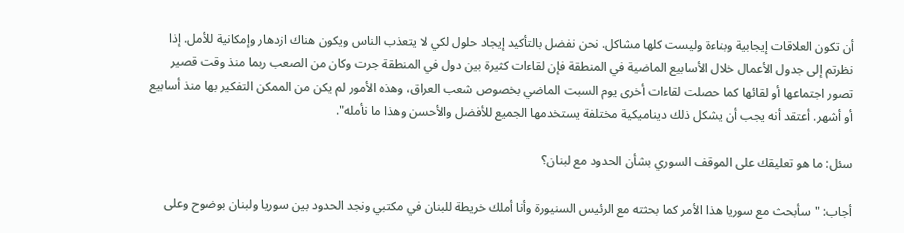أن تكون العلاقات إيجابية وبناءة وليست كلها مشاكل. نحن نفضل بالتأكيد إيجاد حلول لكي لا يتعذب الناس ويكون هناك ازدهار وإمكانية للأمل. إذا نظرتم إلى جدول الأعمال خلال الأسابيع الماضية في المنطقة فإن لقاءات كثيرة بين دول في المنطقة جرت وكان من الصعب ربما منذ وقت قصير تصور اجتماعها أو لقائها كما حصلت لقاءات أخرى يوم السبت الماضي بخصوص شعب العراق، وهذه الأمور لم يكن من الممكن التفكير بها منذ أسابيع أو أشهر. أعتقد أنه يجب أن يشكل ذلك ديناميكية مختلفة يستخدمها الجميع للأفضل والأحسن وهذا ما نأمله".

سئل: ما هو تعليقك على الموقف السوري بشأن الحدود مع لبنان؟

أجاب: "سأبحث مع سوريا هذا الأمر كما بحثته مع الرئيس السنيورة وأنا أملك خريطة للبنان في مكتبي ونجد الحدود بين سوريا ولبنان بوضوح وعلى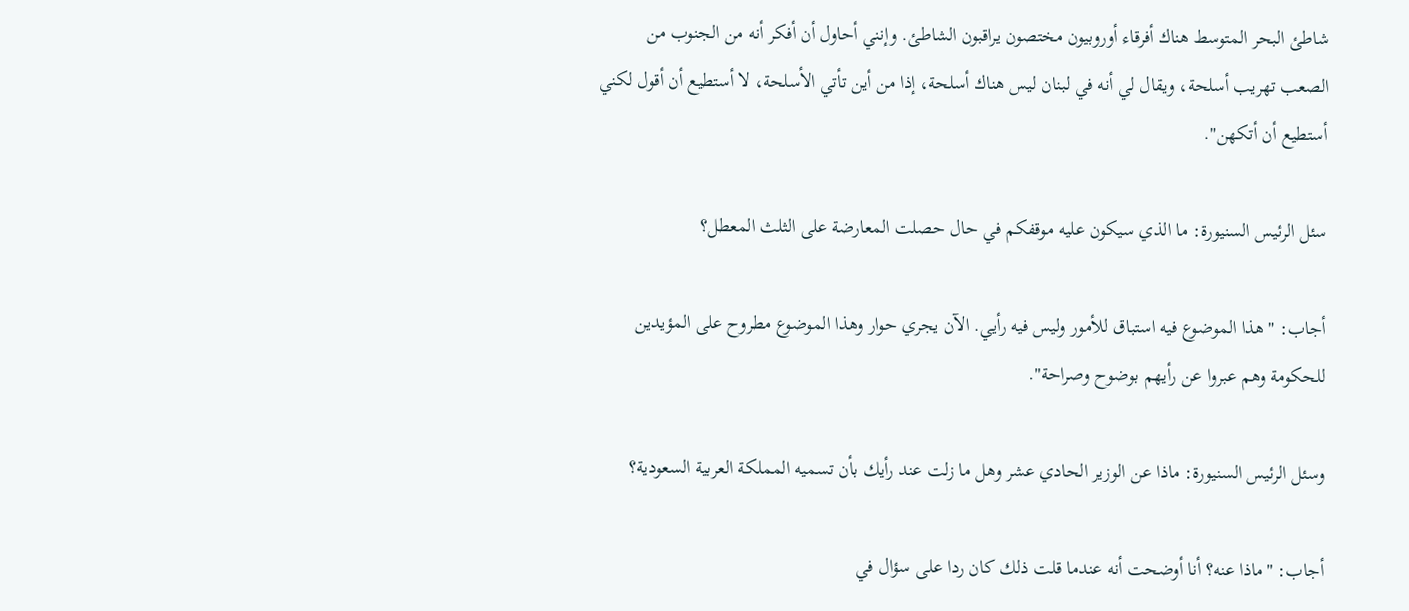شاطئ البحر المتوسط هناك أفرقاء أوروبيون مختصون يراقبون الشاطئ. وإنني أحاول أن أفكر أنه من الجنوب من الصعب تهريب أسلحة، ويقال لي أنه في لبنان ليس هناك أسلحة، إذا من أين تأتي الأسلحة، لا أستطيع أن أقول لكني أستطيع أن أتكهن".

سئل الرئيس السنيورة: ما الذي سيكون عليه موقفكم في حال حصلت المعارضة على الثلث المعطل؟

أجاب: "هذا الموضوع فيه استباق للأمور وليس فيه رأيي. الآن يجري حوار وهذا الموضوع مطروح على المؤيدين للحكومة وهم عبروا عن رأيهم بوضوح وصراحة".

وسئل الرئيس السنيورة: ماذا عن الوزير الحادي عشر وهل ما زلت عند رأيك بأن تسميه المملكة العربية السعودية؟

أجاب: "ماذا عنه؟ أنا أوضحت أنه عندما قلت ذلك كان ردا على سؤال في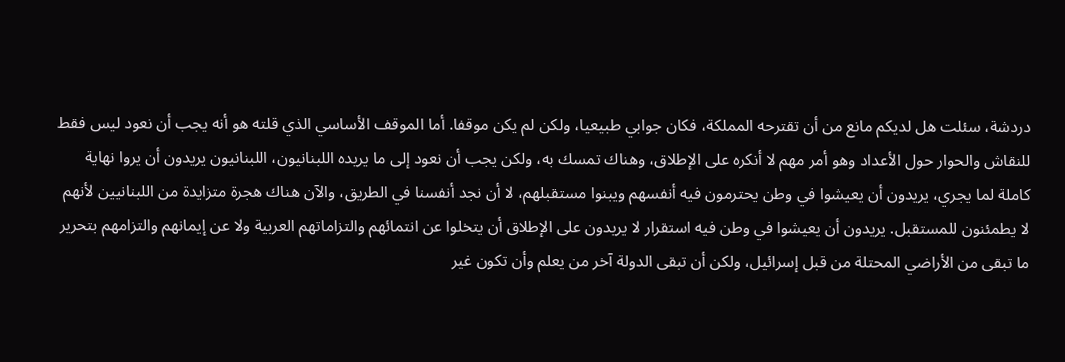دردشة، سئلت هل لديكم مانع من أن تقترحه المملكة، فكان جوابي طبيعيا، ولكن لم يكن موقفا. أما الموقف الأساسي الذي قلته هو أنه يجب أن نعود ليس فقط للنقاش والحوار حول الأعداد وهو أمر مهم لا أنكره على الإطلاق، وهناك تمسك به، ولكن يجب أن نعود إلى ما يريده اللبنانيون، اللبنانيون يريدون أن يروا نهاية كاملة لما يجري، يريدون أن يعيشوا في وطن يحترمون فيه أنفسهم ويبنوا مستقبلهم، لا أن نجد أنفسنا في الطريق، والآن هناك هجرة متزايدة من اللبنانيين لأنهم لا يطمئنون للمستقبل. يريدون أن يعيشوا في وطن فيه استقرار لا يريدون على الإطلاق أن يتخلوا عن انتمائهم والتزاماتهم العربية ولا عن إيمانهم والتزامهم بتحرير ما تبقى من الأراضي المحتلة من قبل إسرائيل، ولكن أن تبقى الدولة آخر من يعلم وأن تكون غير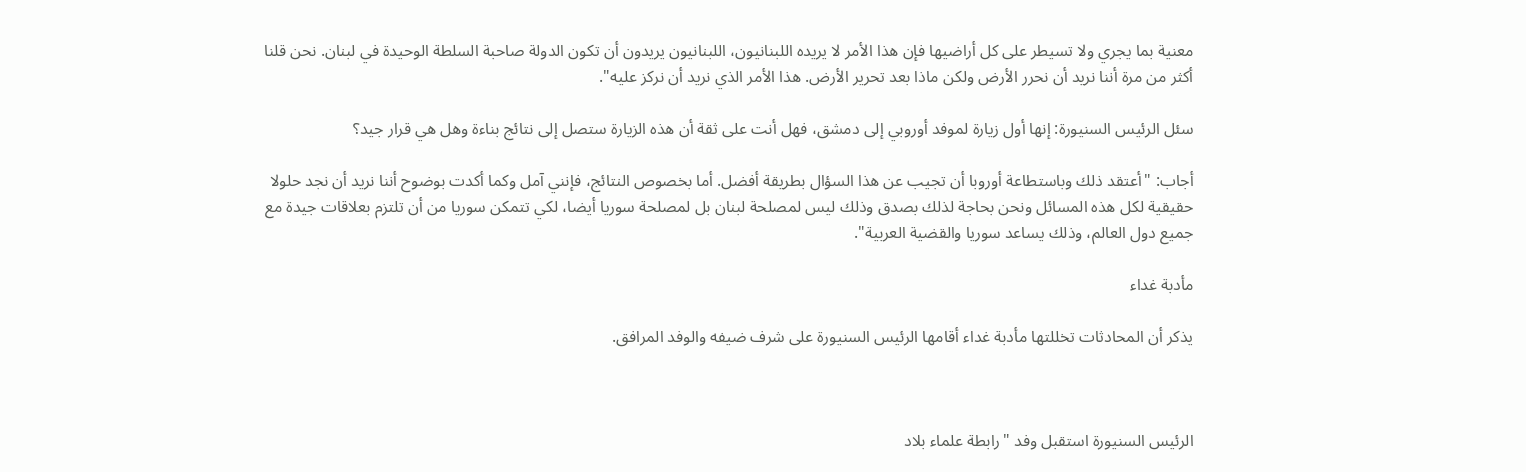معنية بما يجري ولا تسيطر على كل أراضيها فإن هذا الأمر لا يريده اللبنانيون، اللبنانيون يريدون أن تكون الدولة صاحبة السلطة الوحيدة في لبنان. نحن قلنا أكثر من مرة أننا نريد أن نحرر الأرض ولكن ماذا بعد تحرير الأرض. هذا الأمر الذي نريد أن نركز عليه".

سئل الرئيس السنيورة: إنها أول زيارة لموفد أوروبي إلى دمشق، فهل أنت على ثقة أن هذه الزيارة ستصل إلى نتائج بناءة وهل هي قرار جيد؟

أجاب: "أعتقد ذلك وباستطاعة أوروبا أن تجيب عن هذا السؤال بطريقة أفضل. أما بخصوص النتائج، فإنني آمل وكما أكدت بوضوح أننا نريد أن نجد حلولا حقيقية لكل هذه المسائل ونحن بحاجة لذلك بصدق وذلك ليس لمصلحة لبنان بل لمصلحة سوريا أيضا، لكي تتمكن سوريا من أن تلتزم بعلاقات جيدة مع جميع دول العالم، وذلك يساعد سوريا والقضية العربية".

مأدبة غداء

يذكر أن المحادثات تخللتها مأدبة غداء أقامها الرئيس السنيورة على شرف ضيفه والوفد المرافق.



الرئيس السنيورة استقبل وفد "رابطة علماء بلاد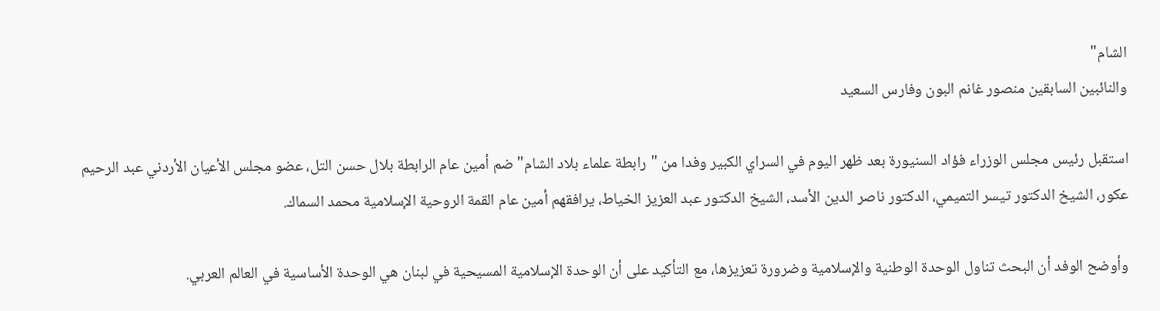الشام"
والنائبين السابقين منصور غانم البون وفارس السعيد

استقبل رئيس مجلس الوزراء فؤاد السنيورة بعد ظهر اليوم في السراي الكبير وفدا من "رابطة علماء بلاد الشام" ضم أمين عام الرابطة بلال حسن التل، عضو مجلس الأعيان الأردني عبد الرحيم عكور، الشيخ الدكتور تيسر التميمي، الدكتور ناصر الدين الأسد، الشيخ الدكتور عبد العزيز الخياط، يرافقهم أمين عام القمة الروحية الإسلامية محمد السماك.

وأوضح الوفد أن البحث تناول الوحدة الوطنية والإسلامية وضرورة تعزيزها، مع التأكيد على أن الوحدة الإسلامية المسيحية في لبنان هي الوحدة الأساسية في العالم العربي.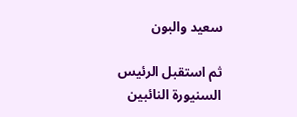سعيد والبون

ثم استقبل الرئيس السنيورة النائبين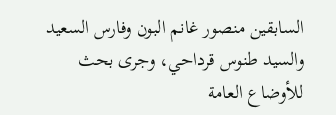السابقين منصور غانم البون وفارس السعيد والسيد طنوس قرداحي، وجرى بحث للأوضاع العامة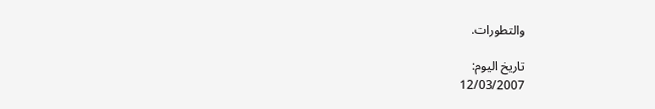والتطورات.

تاريخ اليوم:
12/03/2007